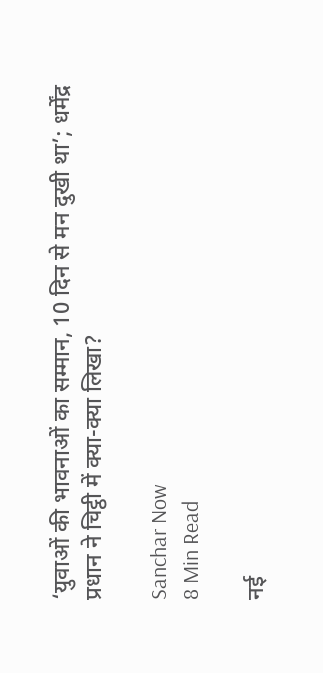‘युवाओं की भावनाओं का सम्मान, 10 दिन से मन दुखी था’; धर्मेंद्र प्रधान ने चिट्ठी में क्या-क्या लिखा?

Sanchar Now
8 Min Read

नई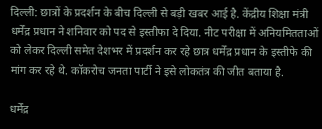दिल्ली: छात्रों के प्रदर्शन के बीच दिल्ली से बड़ी खबर आई है. केंद्रीय शिक्षा मंत्री धर्मेंद्र प्रधान ने शनिवार को पद से इस्तीफा दे दिया. नीट परीक्षा में अनियमितताओं को लेकर दिल्ली समेत देशभर में प्रदर्शन कर रहे छात्र धर्मेंद्र प्रधान के इस्तीफे की मांग कर रहे थे. कॉकरोच जनता पार्टी ने इसे लोकतंत्र की जीत बताया है.

धर्मेंद्र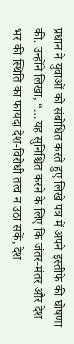प्रधान ने युवाओं को संबोधित करते हुए लिखे पत्र में अपने इस्तीफे की घोषणा की. उन्होंने लिखा, “…यह सुनिश्चित करने के लिए कि जंतर-मंतर और देश भर की स्थिति का फायदा देश-विरोधी तत्व न उठा सकें, देश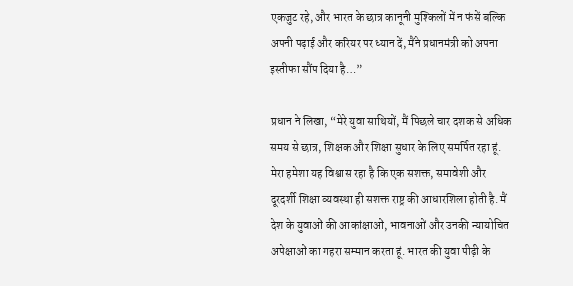एकजुट रहे, और भारत के छात्र कानूनी मुश्किलों में न फंसें बल्कि अपनी पढ़ाई और करियर पर ध्यान दें, मैंने प्रधानमंत्री को अपना इस्तीफा सौंप दिया है…”

प्रधान ने लिखा, “मेरे युवा साथियों, मैं पिछले चार दशक से अधिक समय से छात्र, शिक्षक और शिक्षा सुधार के लिए समर्पित रहा हूं. मेरा हमेशा यह विश्वास रहा है कि एक सशक्त, समावेशी और दूरदर्शी शिक्षा व्यवस्था ही सशक्त राष्ट्र की आधारशिला होती है. मैं देश के युवाओं की आकांक्षाओं, भावनाओं और उनकी न्यायोचित अपेक्षाओं का गहरा सम्मान करता हूं. भारत की युवा पीढ़ी के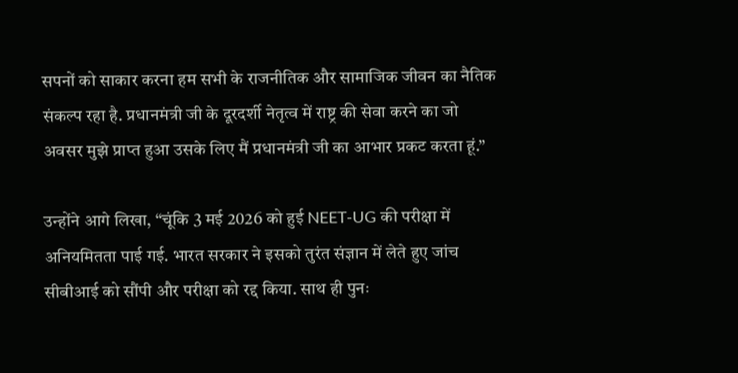सपनों को साकार करना हम सभी के राजनीतिक और सामाजिक जीवन का नैतिक संकल्प रहा है. प्रधानमंत्री जी के दूरदर्शी नेतृत्व में राष्ट्र की सेवा करने का जो अवसर मुझे प्राप्त हुआ उसके लिए मैं प्रधानमंत्री जी का आभार प्रकट करता हूं.”

उन्होंने आगे लिखा, “चूंकि 3 मई 2026 को हुई NEET-UG की परीक्षा में अनियमितता पाई गई. भारत सरकार ने इसको तुरंत संज्ञान में लेते हुए जांच सीबीआई को सौंपी और परीक्षा को रद्द किया. साथ ही पुनः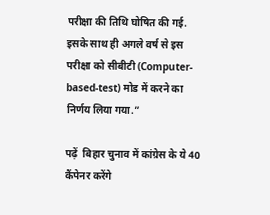परीक्षा की तिथि घोषित की गई. इसके साथ ही अगले वर्ष से इस परीक्षा को सीबीटी (Computer-based-test) मोड में करने का निर्णय लिया गया.”

पढ़ें  बिहार चुनाव में कांग्रेस के ये 40 कैंपेनर करेंगे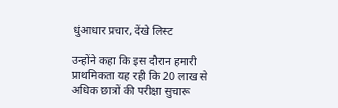धुंआधार प्रचार, देंखे लिस्ट

उन्होंने कहा कि इस दौरान हमारी प्राथमिकता यह रही कि 20 लाख से अधिक छात्रों की परीक्षा सुचारू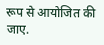रूप से आयोजित की जाए.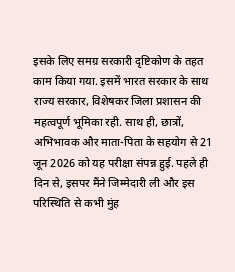इसके लिए समग्र सरकारी दृष्टिकोण के तहत काम किया गया. इसमें भारत सरकार के साथ राज्य सरकार, विशेषकर जिला प्रशासन की महत्वपूर्ण भूमिका रही. साथ ही, छात्रों, अभिभावक और माता-पिता के सहयोग से 21 जून 2026 को यह परीक्षा संपन्न हुई. पहले ही दिन से, इसपर मैंने जिम्मेदारी ली और इस परिस्थिति से कभी मुंह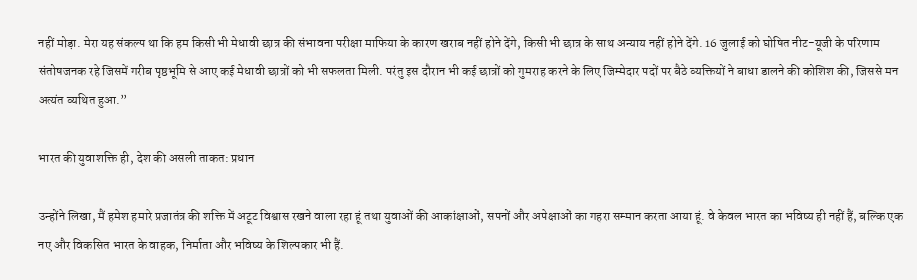नहीं मोड़ा. मेरा यह संकल्प था कि हम किसी भी मेधावी छात्र की संभावना परीक्षा माफिया के कारण खराब नहीं होने देंगे, किसी भी छात्र के साथ अन्याय नहीं होने देंगे. 16 जुलाई को घोषित नीट-यूजी के परिणाम संतोषजनक रहे जिसमें गरीब पृष्ठभूमि से आए कई मेधावी छात्रों को भी सफलता मिली. परंतु इस दौरान भी कई छात्रों को गुमराह करने के लिए जिम्मेदार पदों पर बैठे व्यक्तियों ने बाधा डालने की कोशिश की, जिससे मन अत्यंत व्यथित हुआ.”

भारत की युवाशक्ति ही, देश की असली ताकत: प्रधान

उन्होंने लिखा, मैं हमेश हमारे प्रजातंत्र की शक्ति में अटूट विश्वास रखने वाला रहा हूं तथा युवाओं की आकांक्षाओं, सपनों और अपेक्षाओं का गहरा सम्मान करता आया हूं. वे केवल भारत का भविष्य ही नहीं हैं, बल्कि एक नए और विकसित भारत के वाहक, निर्माता और भविष्य के शिल्पकार भी हैं.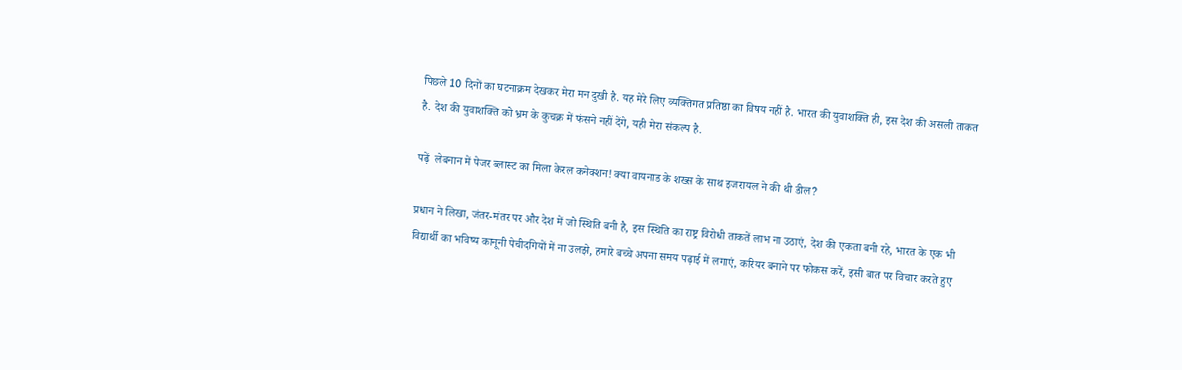पिछले 10 दिनों का घटनाक्रम देखकर मेरा मन दुखी है. यह मेरे लिए व्यक्तिगत प्रतिष्ठा का विषय नहीं है. भारत की युवाशक्ति ही, इस देश की असली ताकत है. देश की युवाशक्ति को भ्रम के कुचक्र में फंसने नहीं देंगे, यही मेरा संकल्प है.

पढ़ें  लेबनान में पेजर ब्लास्ट का मिला केरल कनेक्शन! क्या वायनाड के शख्स के साथ इजरायल ने की थी डील?

प्रधान ने लिखा, जंतर-मंतर पर और देश में जो स्थिति बनी है, इस स्थिति का राष्ट्र विरोधी ताकतें लाभ ना उठाएं, देश की एकता बनी रहे, भारत के एक भी विद्यार्थी का भविष्य कानूनी पेचीदगियों में ना उलझे, हमारे बच्चे अपना समय पढ़ाई में लगाएं, करियर बनाने पर फोकस करें, इसी बात पर विचार करते हुए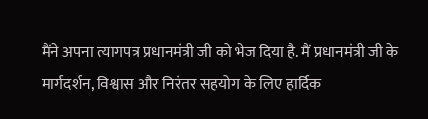मैंने अपना त्यागपत्र प्रधानमंत्री जी को भेज दिया है. मैं प्रधानमंत्री जी के मार्गदर्शन, विश्वास और निरंतर सहयोग के लिए हार्दिक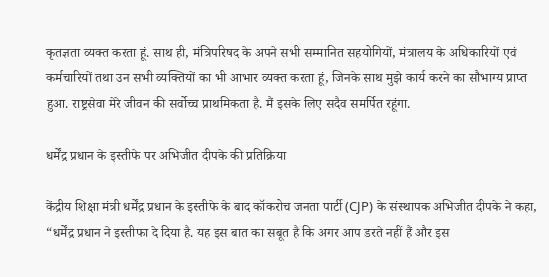कृतज्ञता व्यक्त करता हूं. साथ ही, मंत्रिपरिषद के अपने सभी सम्मानित सहयोगियों, मंत्रालय के अधिकारियों एवं कर्मचारियों तथा उन सभी व्यक्तियों का भी आभार व्यक्त करता हूं, जिनके साथ मुझे कार्य करने का सौभाग्य प्राप्त हुआ. राष्ट्रसेवा मेरे जीवन की सर्वोच्च प्राथमिकता है. मैं इसके लिए सदैव समर्पित रहूंगा.

धर्मेंद्र प्रधान के इस्तीफे पर अभिजीत दीपके की प्रतिक्रिया

केंद्रीय शिक्षा मंत्री धर्मेंद्र प्रधान के इस्तीफे के बाद कॉकरोच जनता पार्टी (CJP) के संस्थापक अभिजीत दीपके ने कहा, “धर्मेंद्र प्रधान ने इस्तीफा दे दिया है. यह इस बात का सबूत है कि अगर आप डरते नहीं हैं और इस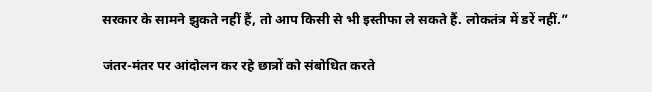सरकार के सामने झुकते नहीं हैं, तो आप किसी से भी इस्तीफा ले सकते हैं. लोकतंत्र में डरें नहीं.”

जंतर-मंतर पर आंदोलन कर रहे छात्रों को संबोधित करते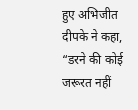हुए अभिजीत दीपके ने कहा, “डरने की कोई जरूरत नहीं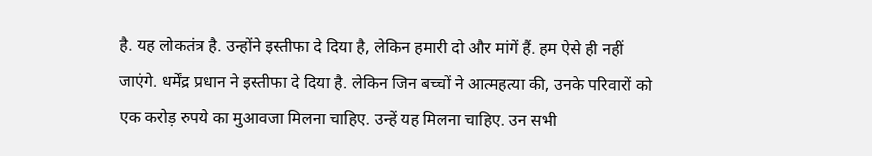है. यह लोकतंत्र है. उन्होंने इस्तीफा दे दिया है, लेकिन हमारी दो और मांगें हैं. हम ऐसे ही नहीं जाएंगे. धर्मेंद्र प्रधान ने इस्तीफा दे दिया है. लेकिन जिन बच्चों ने आत्महत्या की, उनके परिवारों को एक करोड़ रुपये का मुआवजा मिलना चाहिए. उन्हें यह मिलना चाहिए. उन सभी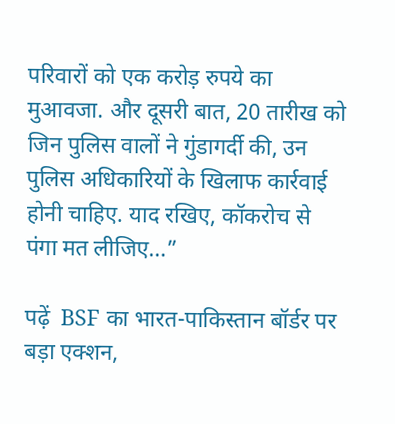परिवारों को एक करोड़ रुपये का मुआवजा. और दूसरी बात, 20 तारीख को जिन पुलिस वालों ने गुंडागर्दी की, उन पुलिस अधिकारियों के खिलाफ कार्रवाई होनी चाहिए. याद रखिए, कॉकरोच से पंगा मत लीजिए…”

पढ़ें  BSF का भारत-पाकिस्तान बॉर्डर पर बड़ा एक्शन,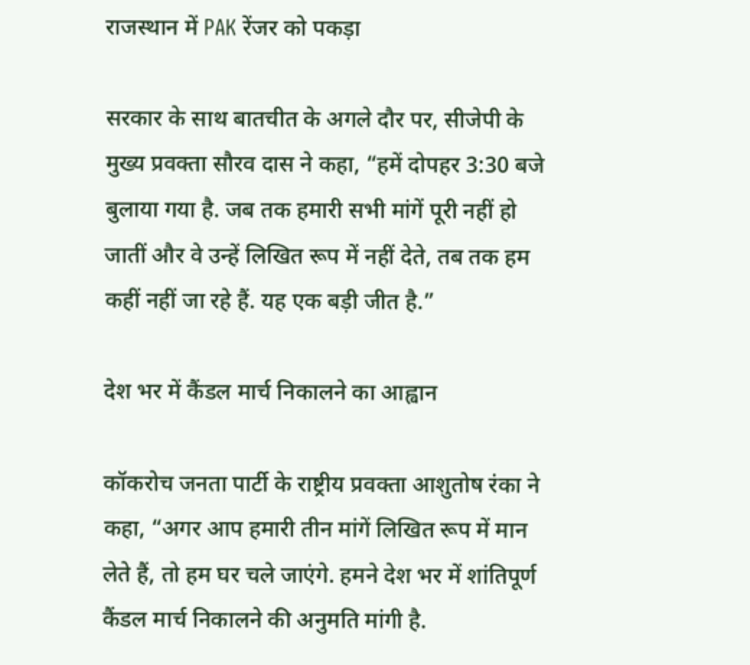राजस्थान में PAK रेंजर को पकड़ा

सरकार के साथ बातचीत के अगले दौर पर, सीजेपी के मुख्य प्रवक्ता सौरव दास ने कहा, “हमें दोपहर 3:30 बजे बुलाया गया है. जब तक हमारी सभी मांगें पूरी नहीं हो जातीं और वे उन्हें लिखित रूप में नहीं देते, तब तक हम कहीं नहीं जा रहे हैं. यह एक बड़ी जीत है.”

देश भर में कैंडल मार्च निकालने का आह्वान

कॉकरोच जनता पार्टी के राष्ट्रीय प्रवक्ता आशुतोष रंका ने कहा, “अगर आप हमारी तीन मांगें लिखित रूप में मान लेते हैं, तो हम घर चले जाएंगे. हमने देश भर में शांतिपूर्ण कैंडल मार्च निकालने की अनुमति मांगी है.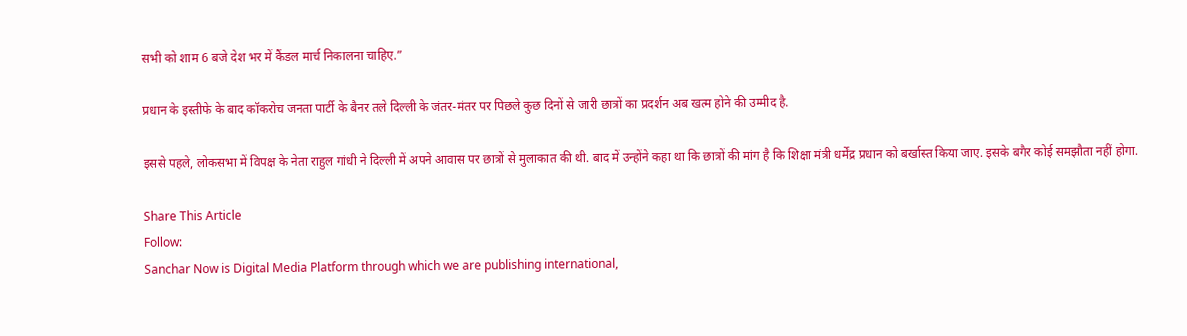सभी को शाम 6 बजे देश भर में कैंडल मार्च निकालना चाहिए.”

प्रधान के इस्तीफे के बाद कॉकरोच जनता पार्टी के बैनर तले दिल्ली के जंतर-मंतर पर पिछले कुछ दिनों से जारी छात्रों का प्रदर्शन अब खत्म होने की उम्मीद है.

इससे पहले, लोकसभा में विपक्ष के नेता राहुल गांधी ने दिल्ली में अपने आवास पर छात्रों से मुलाकात की थी. बाद में उन्होंने कहा था कि छात्रों की मांग है कि शिक्षा मंत्री धर्मेंद्र प्रधान को बर्खास्त किया जाए. इसके बगैर कोई समझौता नहीं होगा.

Share This Article
Follow:
Sanchar Now is Digital Media Platform through which we are publishing international,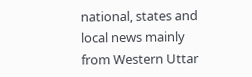national, states and local news mainly from Western Uttar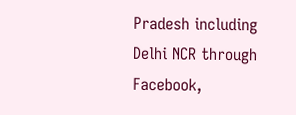Pradesh including Delhi NCR through Facebook,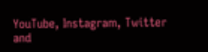YouTube, Instagram, Twitter and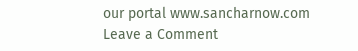our portal www.sancharnow.com
Leave a Comment